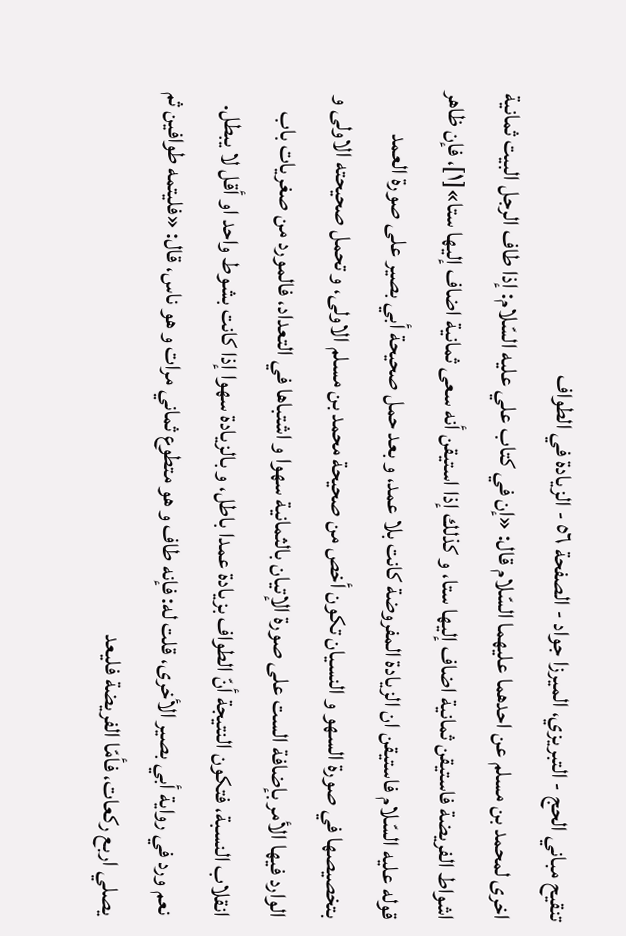تنقيح مباني الحج - التبريزي، الميرزا جواد - الصفحة ٥٦ - الزيادة في الطواف
اخرى لمحمد بن مسلم عن احدهما عليهما السّلام قال: «إن في كتاب علي عليه السّلام: إذا طاف الرجل البيت ثمانية اشواط الفريضة فاستيقن ثمانية اضاف إليها ستا، و كذلك إذا استيقن أنه سعى ثمانية اضاف إليها ستا»[١]، فإن ظاهر قوله عليه السّلام فاستيقن ان الزيادة المفروضة كانت بلا عمد، و بعد حمل صحيحة أبي بصير على صورة العمد بتخصيصها في صورة السهو و النسيان تكون أخص من صحيحة محمد بن مسلم الاولى، و تحمل صحيحته الاولى و الوارد فيها الأمر بإضافة الست على صورة الإتيان بالثمانية سهوا و اشتباها في التعداد، فالمورد من صغريات باب انقلاب النسبة، فتكون النتيجة أنّ الطواف بزيادة عمدا باطل، و بالزيادة سهوا إذا كانت بشوط واحد او أقل لا يبطل. نعم ورد في رواية أبي بصير الأخرى، قلت له: فإنه طاف و هو متطوع ثماني مرات و هو ناس، قال: «فليتمه طوافين ثم يصلي اربع ركعات، فأمّا الفريضة فليعد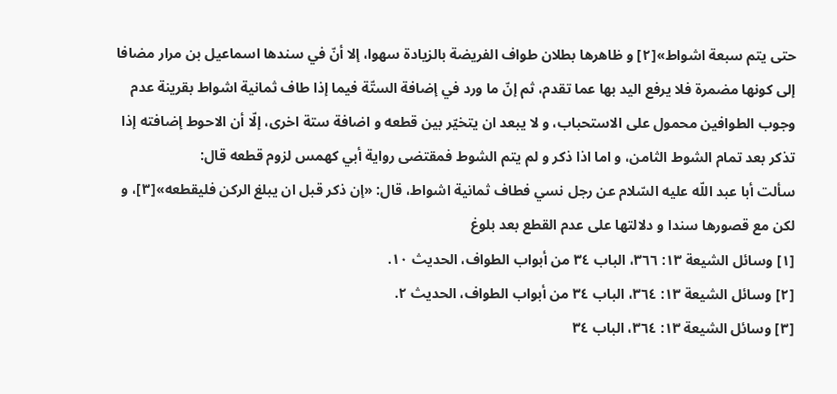حتى يتم سبعة اشواط»[٢] و ظاهرها بطلان طواف الفريضة بالزيادة سهوا، إلا أنّ في سندها اسماعيل بن مرار مضافا إلى كونها مضمرة فلا يرفع اليد بها عما تقدم، ثم إنّ ما ورد في إضافة الستّة فيما إذا طاف ثمانية اشواط بقرينة عدم وجوب الطوافين محمول على الاستحباب، و لا يبعد ان يتخيّر بين قطعه و اضافة ستة اخرى، إلّا أن الاحوط إضافته إذا تذكر بعد تمام الشوط الثامن، و اما اذا ذكر و لم يتم الشوط فمقتضى رواية أبي كهمس لزوم قطعه قال:
سألت أبا عبد اللّه عليه السّلام عن رجل نسي فطاف ثمانية اشواط، قال: «إن ذكر قبل ان يبلغ الركن فليقطعه»[٣]، و لكن مع قصورها سندا و دلالتها على عدم القطع بعد بلوغ
[١] وسائل الشيعة ١٣: ٣٦٦، الباب ٣٤ من أبواب الطواف، الحديث ١٠.
[٢] وسائل الشيعة ١٣: ٣٦٤، الباب ٣٤ من أبواب الطواف، الحديث ٢.
[٣] وسائل الشيعة ١٣: ٣٦٤، الباب ٣٤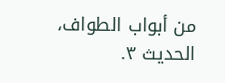من أبواب الطواف، الحديث ٣.